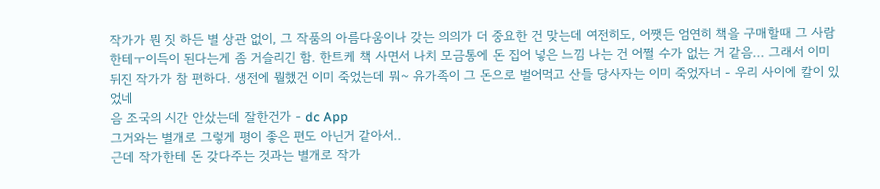작가가 뭔 짓 하든 별 상관 없이, 그 작품의 아름다움이나 갖는 의의가 더 중요한 건 맞는데 여전히도, 어쨋든 엄연히 책을 구매할때 그 사람한테ㅜ이득이 된다는게 좀 거슬리긴 함. 한트케 책 사면서 나치 모금통에 돈 집어 넣은 느낌 나는 건 어쩔 수가 없는 거 같음... 그래서 이미 뒤진 작가가 참 편하다. 생전에 뭘했건 이미 죽었는데 뭐~ 유가족이 그 돈으로 벌어먹고 산들 당사자는 이미 죽었자너 - 우리 사이에 칼이 있었네
음 조국의 시간 안샀는데 잘한건가 - dc App
그거와는 별개로 그렇게 평이 좋은 편도 아닌거 같아서..
근데 작가한테 돈 갖다주는 것과는 별개로 작가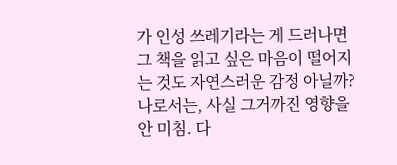가 인성 쓰레기라는 게 드러나면 그 책을 읽고 싶은 마음이 떨어지는 것도 자연스러운 감정 아닐까?
나로서는, 사실 그거까진 영향을 안 미침. 다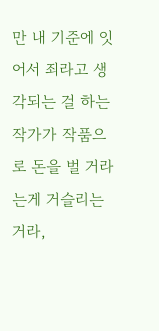만 내 기준에 잇어서 죄라고 생각되는 걸 하는 작가가 작품으로 돈을 벌 거라는게 거슬리는 거라,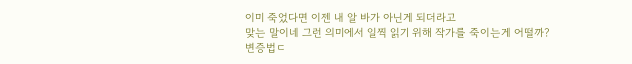이미 죽었다면 이젠 내 알 바가 아닌게 되더라고
맞는 말이네 그런 의미에서 일찍 읽기 위해 작가를 죽이는게 어떨까?
변증법ㄷ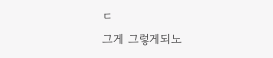ㄷ
그게 그렇게되노